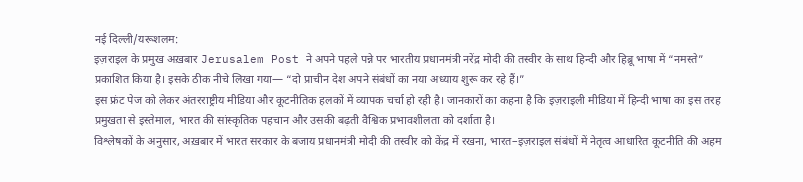नई दिल्ली/यरूशलम:
इज़राइल के प्रमुख अख़बार Jerusalem Post ने अपने पहले पन्ने पर भारतीय प्रधानमंत्री नरेंद्र मोदी की तस्वीर के साथ हिन्दी और हिब्रू भाषा में “नमस्ते” प्रकाशित किया है। इसके ठीक नीचे लिखा गया— “दो प्राचीन देश अपने संबंधों का नया अध्याय शुरू कर रहे हैं।”
इस फ्रंट पेज को लेकर अंतरराष्ट्रीय मीडिया और कूटनीतिक हलकों में व्यापक चर्चा हो रही है। जानकारों का कहना है कि इज़राइली मीडिया में हिन्दी भाषा का इस तरह प्रमुखता से इस्तेमाल, भारत की सांस्कृतिक पहचान और उसकी बढ़ती वैश्विक प्रभावशीलता को दर्शाता है।
विश्लेषकों के अनुसार, अख़बार में भारत सरकार के बजाय प्रधानमंत्री मोदी की तस्वीर को केंद्र में रखना, भारत–इज़राइल संबंधों में नेतृत्व आधारित कूटनीति की अहम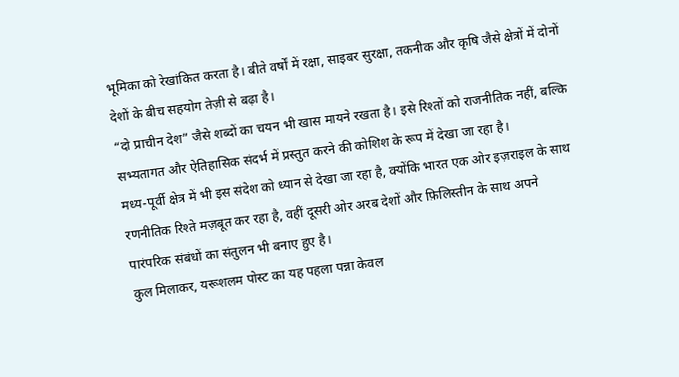भूमिका को रेखांकित करता है। बीते वर्षों में रक्षा, साइबर सुरक्षा, तकनीक और कृषि जैसे क्षेत्रों में दोनों देशों के बीच सहयोग तेज़ी से बढ़ा है।
“दो प्राचीन देश” जैसे शब्दों का चयन भी खास मायने रखता है। इसे रिश्तों को राजनीतिक नहीं, बल्कि सभ्यतागत और ऐतिहासिक संदर्भ में प्रस्तुत करने की कोशिश के रूप में देखा जा रहा है।
मध्य-पूर्वी क्षेत्र में भी इस संदेश को ध्यान से देखा जा रहा है, क्योंकि भारत एक ओर इज़राइल के साथ रणनीतिक रिश्ते मज़बूत कर रहा है, वहीं दूसरी ओर अरब देशों और फ़िलिस्तीन के साथ अपने पारंपरिक संबंधों का संतुलन भी बनाए हुए है।
कुल मिलाकर, यरूशलम पोस्ट का यह पहला पन्ना केवल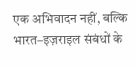एक अभिवादन नहीं, बल्कि भारत–इज़राइल संबंधों के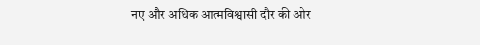नए और अधिक आत्मविश्वासी दौर की ओर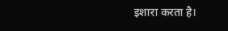इशारा करता है।